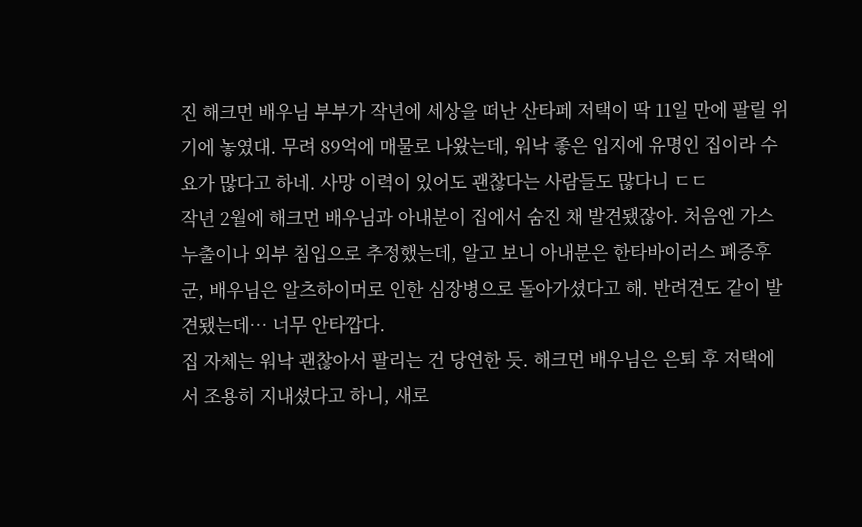진 해크먼 배우님 부부가 작년에 세상을 떠난 산타페 저택이 딱 11일 만에 팔릴 위기에 놓였대. 무려 89억에 매물로 나왔는데, 워낙 좋은 입지에 유명인 집이라 수요가 많다고 하네. 사망 이력이 있어도 괜찮다는 사람들도 많다니 ㄷㄷ
작년 2월에 해크먼 배우님과 아내분이 집에서 숨진 채 발견됐잖아. 처음엔 가스 누출이나 외부 침입으로 추정했는데, 알고 보니 아내분은 한타바이러스 폐증후군, 배우님은 알츠하이머로 인한 심장병으로 돌아가셨다고 해. 반려견도 같이 발견됐는데… 너무 안타깝다.
집 자체는 워낙 괜찮아서 팔리는 건 당연한 듯. 해크먼 배우님은 은퇴 후 저택에서 조용히 지내셨다고 하니, 새로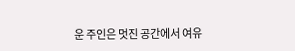운 주인은 멋진 공간에서 여유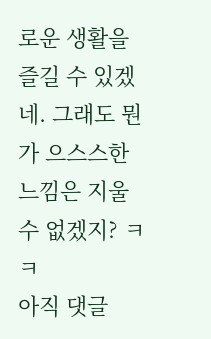로운 생활을 즐길 수 있겠네. 그래도 뭔가 으스스한 느낌은 지울 수 없겠지? ㅋㅋ
아직 댓글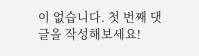이 없습니다. 첫 번째 댓글을 작성해보세요!